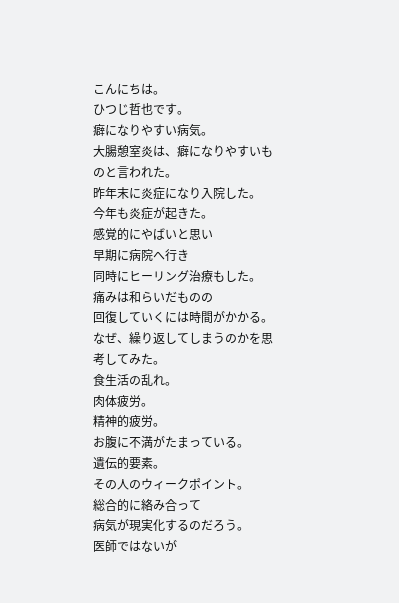こんにちは。
ひつじ哲也です。
癖になりやすい病気。
大腸憩室炎は、癖になりやすいものと言われた。
昨年末に炎症になり入院した。
今年も炎症が起きた。
感覚的にやばいと思い
早期に病院へ行き
同時にヒーリング治療もした。
痛みは和らいだものの
回復していくには時間がかかる。
なぜ、繰り返してしまうのかを思考してみた。
食生活の乱れ。
肉体疲労。
精神的疲労。
お腹に不満がたまっている。
遺伝的要素。
その人のウィークポイント。
総合的に絡み合って
病気が現実化するのだろう。
医師ではないが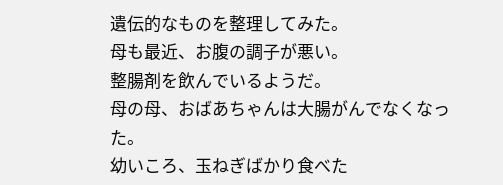遺伝的なものを整理してみた。
母も最近、お腹の調子が悪い。
整腸剤を飲んでいるようだ。
母の母、おばあちゃんは大腸がんでなくなった。
幼いころ、玉ねぎばかり食べた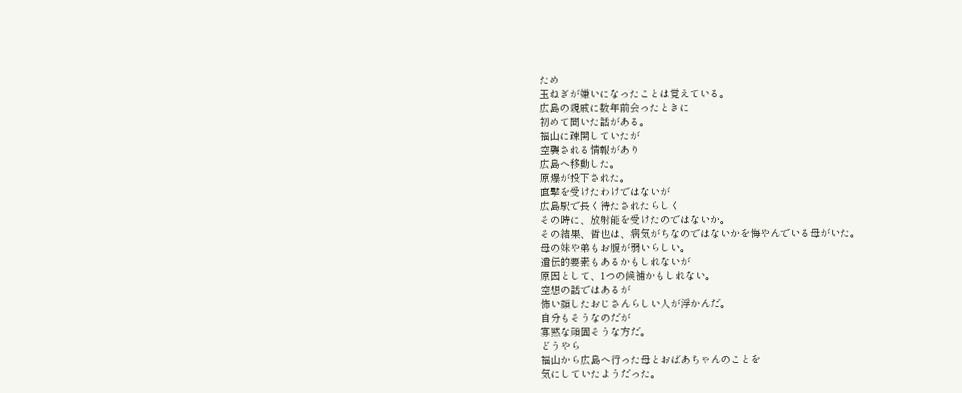ため
玉ねぎが嫌いになったことは覚えている。
広島の親戚に数年前会ったときに
初めて聞いた話がある。
福山に疎開していたが
空襲される情報があり
広島へ移動した。
原爆が投下された。
直撃を受けたわけではないが
広島駅で長く待たされたらしく
その時に、放射能を受けたのではないか。
その結果、哲也は、病気がちなのではないかを悔やんでいる母がいた。
母の妹や弟もお腹が弱いらしい。
遺伝的要素もあるかもしれないが
原因として、1つの候補かもしれない。
空想の話ではあるが
怖い顔したおじさんらしい人が浮かんだ。
自分もそうなのだが
寡黙な頑固そうな方だ。
どうやら
福山から広島へ行った母とおばあちゃんのことを
気にしていたようだった。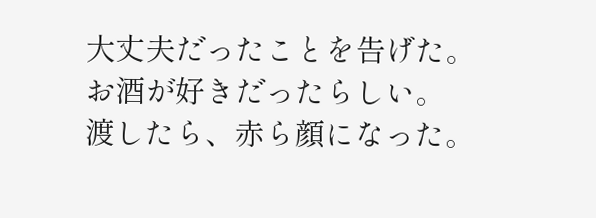大丈夫だったことを告げた。
お酒が好きだったらしい。
渡したら、赤ら顔になった。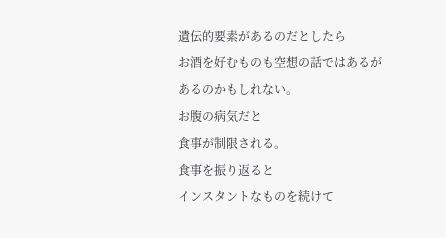遺伝的要素があるのだとしたら
お酒を好むものも空想の話ではあるが
あるのかもしれない。
お腹の病気だと
食事が制限される。
食事を振り返ると
インスタントなものを続けて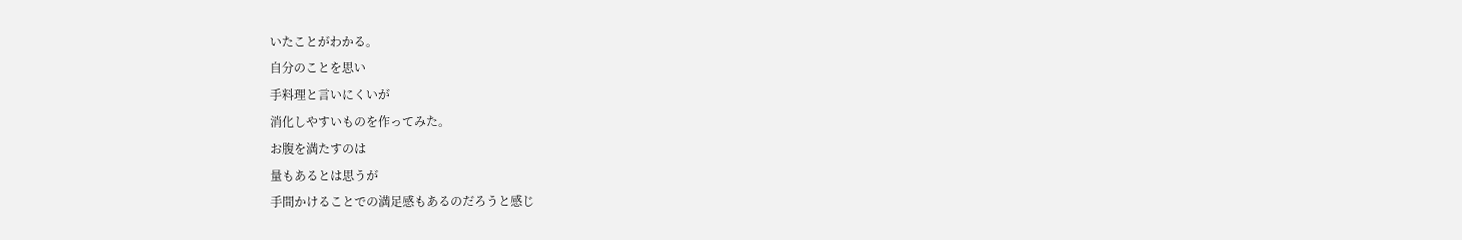いたことがわかる。
自分のことを思い
手料理と言いにくいが
消化しやすいものを作ってみた。
お腹を満たすのは
量もあるとは思うが
手間かけることでの満足感もあるのだろうと感じ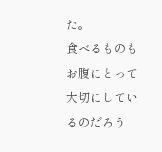た。
食べるものも
お腹にとって大切にしているのだろう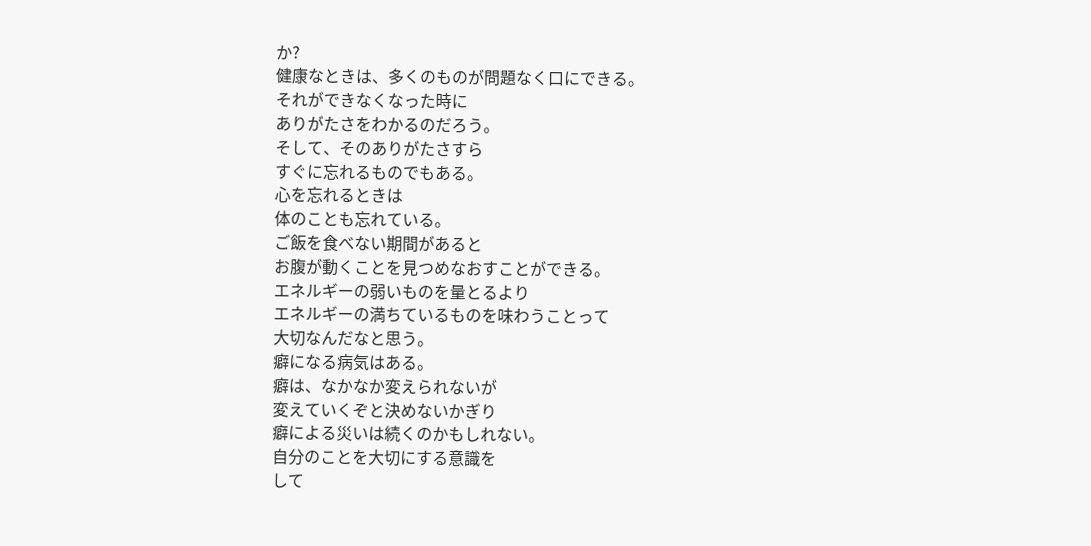か?
健康なときは、多くのものが問題なく口にできる。
それができなくなった時に
ありがたさをわかるのだろう。
そして、そのありがたさすら
すぐに忘れるものでもある。
心を忘れるときは
体のことも忘れている。
ご飯を食べない期間があると
お腹が動くことを見つめなおすことができる。
エネルギーの弱いものを量とるより
エネルギーの満ちているものを味わうことって
大切なんだなと思う。
癖になる病気はある。
癖は、なかなか変えられないが
変えていくぞと決めないかぎり
癖による災いは続くのかもしれない。
自分のことを大切にする意識を
して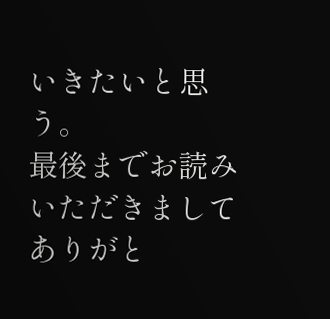いきたいと思う。
最後までお読みいただきましてありがと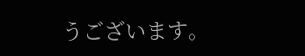うございます。